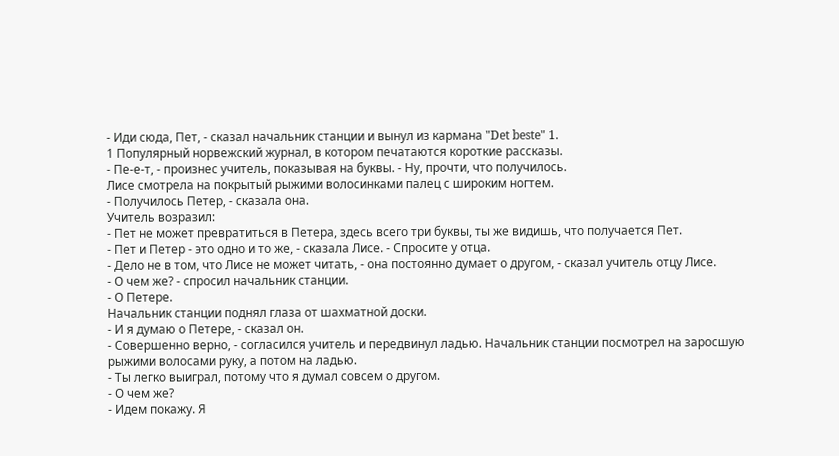- Иди сюда, Пет, - сказал начальник станции и вынул из кармана "Det beste" 1.
1 Популярный норвежский журнал, в котором печатаются короткие рассказы.
- Пе-е-т, - произнес учитель, показывая на буквы. - Ну, прочти, что получилось.
Лисе смотрела на покрытый рыжими волосинками палец с широким ногтем.
- Получилось Петер, - сказала она.
Учитель возразил:
- Пет не может превратиться в Петера, здесь всего три буквы, ты же видишь, что получается Пет.
- Пет и Петер - это одно и то же, - сказала Лисе. - Спросите у отца.
- Дело не в том, что Лисе не может читать, - она постоянно думает о другом, - сказал учитель отцу Лисе.
- О чем же? - спросил начальник станции.
- О Петере.
Начальник станции поднял глаза от шахматной доски.
- И я думаю о Петере, - сказал он.
- Совершенно верно, - согласился учитель и передвинул ладью. Начальник станции посмотрел на заросшую рыжими волосами руку, а потом на ладью.
- Ты легко выиграл, потому что я думал совсем о другом.
- О чем же?
- Идем покажу. Я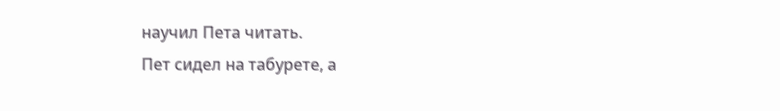научил Пета читать.
Пет сидел на табурете, а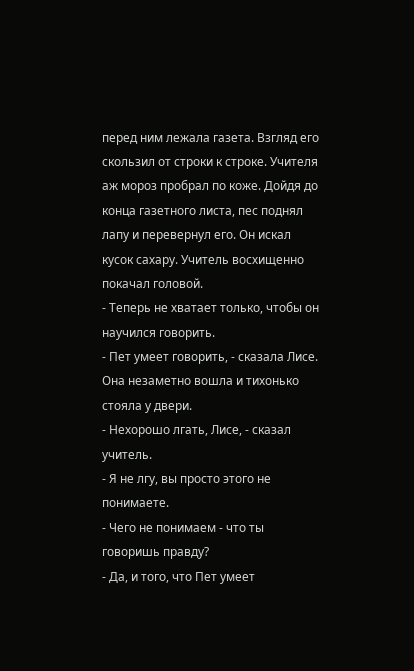перед ним лежала газета. Взгляд его скользил от строки к строке. Учителя аж мороз пробрал по коже. Дойдя до конца газетного листа, пес поднял лапу и перевернул его. Он искал кусок сахару. Учитель восхищенно покачал головой.
- Теперь не хватает только, чтобы он научился говорить.
- Пет умеет говорить, - сказала Лисе. Она незаметно вошла и тихонько стояла у двери.
- Нехорошо лгать, Лисе, - сказал учитель.
- Я не лгу, вы просто этого не понимаете.
- Чего не понимаем - что ты говоришь правду?
- Да, и того, что Пет умеет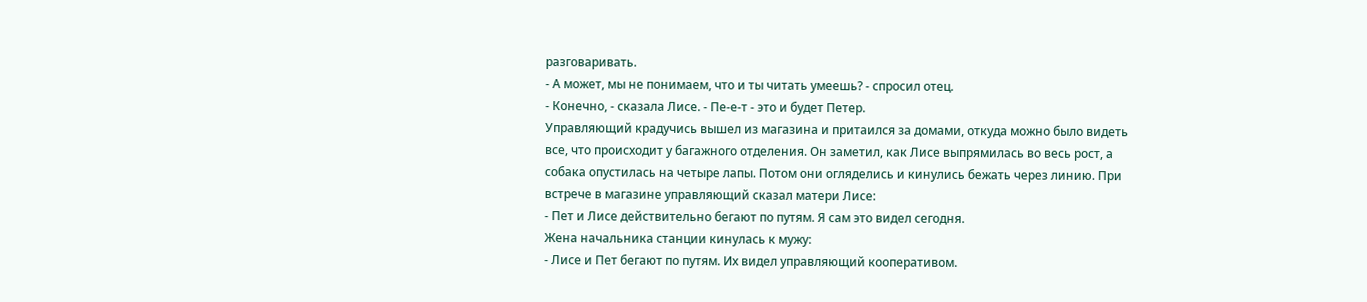разговаривать.
- А может, мы не понимаем, что и ты читать умеешь? - спросил отец.
- Конечно, - сказала Лисе. - Пе-е-т - это и будет Петер.
Управляющий крадучись вышел из магазина и притаился за домами, откуда можно было видеть все, что происходит у багажного отделения. Он заметил, как Лисе выпрямилась во весь рост, а собака опустилась на четыре лапы. Потом они огляделись и кинулись бежать через линию. При встрече в магазине управляющий сказал матери Лисе:
- Пет и Лисе действительно бегают по путям. Я сам это видел сегодня.
Жена начальника станции кинулась к мужу:
- Лисе и Пет бегают по путям. Их видел управляющий кооперативом.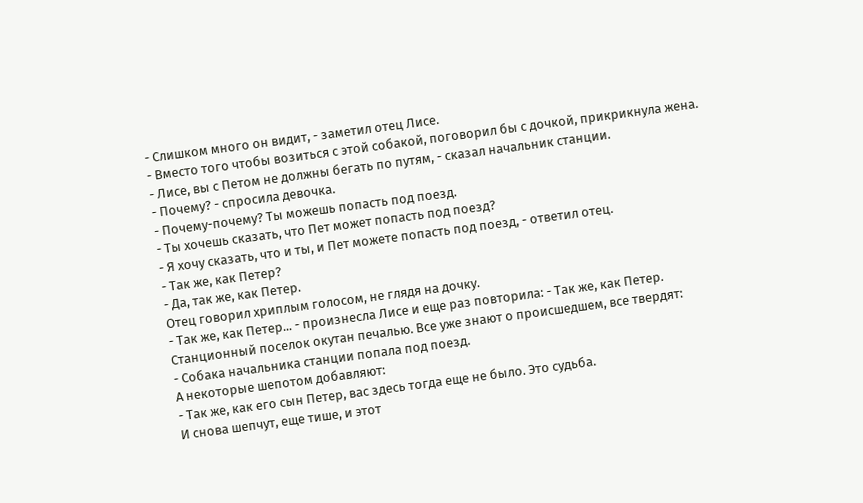- Слишком много он видит, - заметил отец Лисе.
- Вместо того чтобы возиться с этой собакой, поговорил бы с дочкой, прикрикнула жена.
- Лисе, вы с Петом не должны бегать по путям, - сказал начальник станции.
- Почему? - спросила девочка.
- Почему-почему? Ты можешь попасть под поезд.
- Ты хочешь сказать, что Пет может попасть под поезд?
- Я хочу сказать, что и ты, и Пет можете попасть под поезд, - ответил отец.
- Так же, как Петер?
- Да, так же, как Петер.
Отец говорил хриплым голосом, не глядя на дочку.
- Так же, как Петер... - произнесла Лисе и еще раз повторила: - Так же, как Петер.
Станционный поселок окутан печалью. Все уже знают о происшедшем, все твердят:
- Собака начальника станции попала под поезд.
А некоторые шепотом добавляют:
- Так же, как его сын Петер, вас здесь тогда еще не было. Это судьба.
И снова шепчут, еще тише, и этот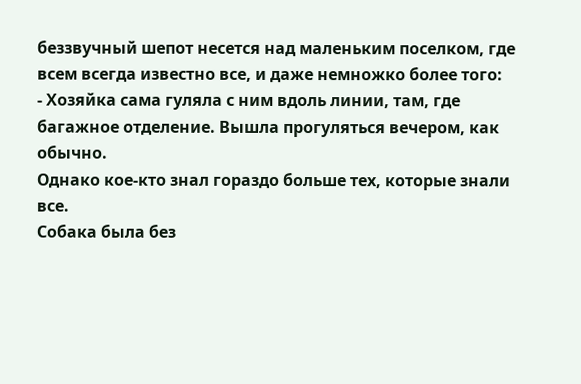беззвучный шепот несется над маленьким поселком, где всем всегда известно все, и даже немножко более того:
- Хозяйка сама гуляла с ним вдоль линии, там, где багажное отделение. Вышла прогуляться вечером, как обычно.
Однако кое-кто знал гораздо больше тех, которые знали все.
Собака была без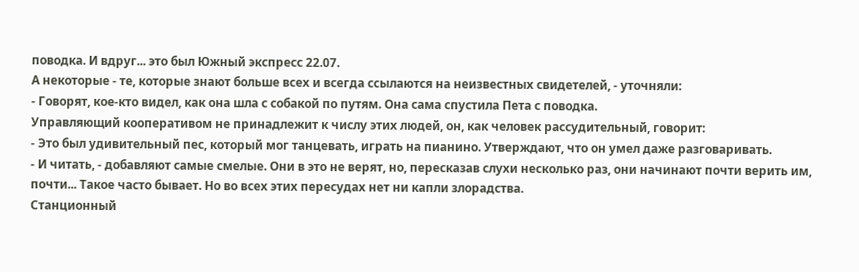поводка. И вдруг... это был Южный экспресс 22.07.
А некоторые - те, которые знают больше всех и всегда ссылаются на неизвестных свидетелей, - уточняли:
- Говорят, кое-кто видел, как она шла с собакой по путям. Она сама спустила Пета с поводка.
Управляющий кооперативом не принадлежит к числу этих людей, он, как человек рассудительный, говорит:
- Это был удивительный пес, который мог танцевать, играть на пианино. Утверждают, что он умел даже разговаривать.
- И читать, - добавляют самые смелые. Они в это не верят, но, пересказав слухи несколько раз, они начинают почти верить им, почти... Такое часто бывает. Но во всех этих пересудах нет ни капли злорадства.
Станционный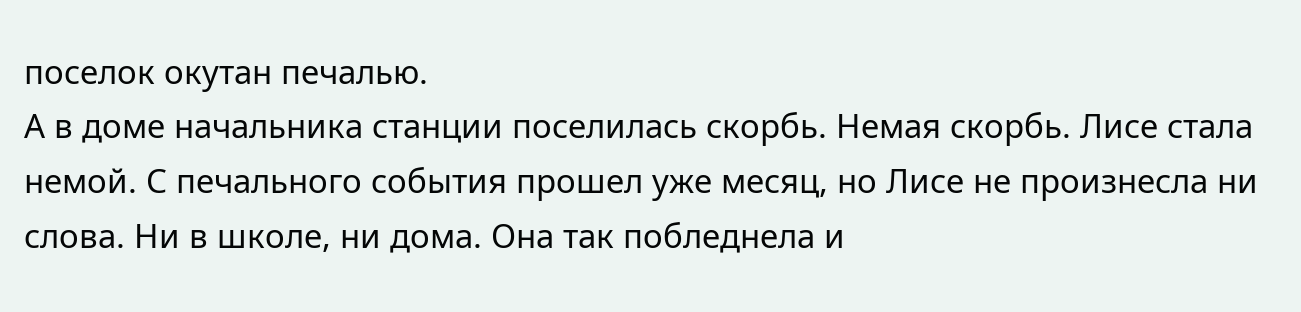поселок окутан печалью.
А в доме начальника станции поселилась скорбь. Немая скорбь. Лисе стала немой. С печального события прошел уже месяц, но Лисе не произнесла ни слова. Ни в школе, ни дома. Она так побледнела и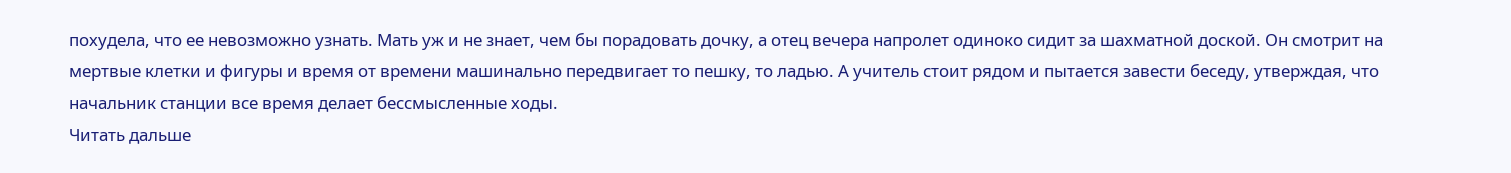похудела, что ее невозможно узнать. Мать уж и не знает, чем бы порадовать дочку, а отец вечера напролет одиноко сидит за шахматной доской. Он смотрит на мертвые клетки и фигуры и время от времени машинально передвигает то пешку, то ладью. А учитель стоит рядом и пытается завести беседу, утверждая, что начальник станции все время делает бессмысленные ходы.
Читать дальше